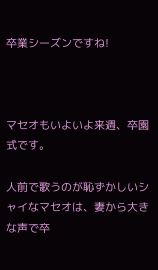卒業シーズンですね!



マセオもいよいよ来週、卒園式です。

人前で歌うのが恥ずかしいシャイなマセオは、妻から大きな声で卒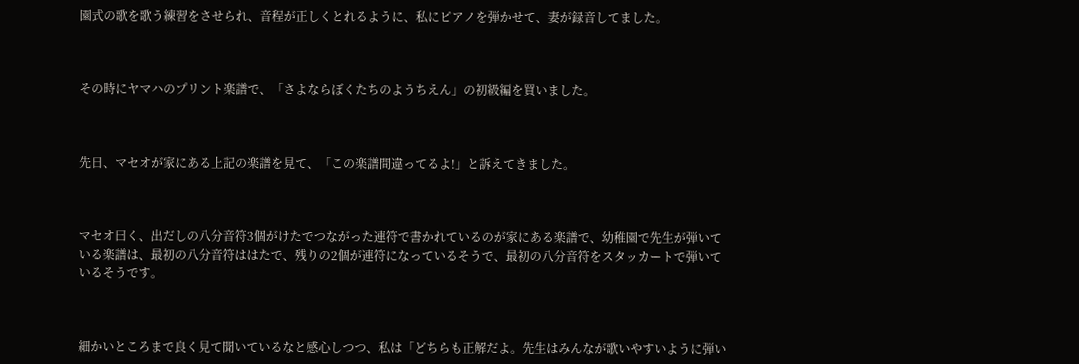園式の歌を歌う練習をさせられ、音程が正しくとれるように、私にピアノを弾かせて、妻が録音してました。



その時にヤマハのプリント楽譜で、「さよならぼくたちのようちえん」の初級編を買いました。



先日、マセオが家にある上記の楽譜を見て、「この楽譜間違ってるよ!」と訴えてきました。



マセオ曰く、出だしの八分音符3個がけたでつながった連符で書かれているのが家にある楽譜で、幼稚園で先生が弾いている楽譜は、最初の八分音符ははたで、残りの2個が連符になっているそうで、最初の八分音符をスタッカートで弾いているそうです。



細かいところまで良く見て聞いているなと感心しつつ、私は「どちらも正解だよ。先生はみんなが歌いやすいように弾い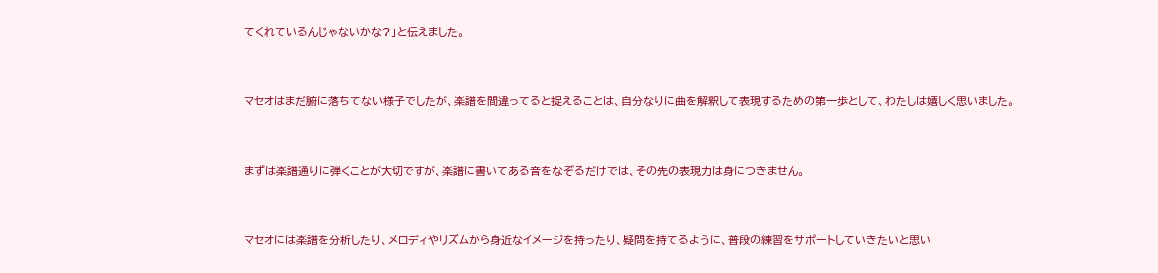てくれているんじゃないかな?」と伝えました。



マセオはまだ腑に落ちてない様子でしたが、楽譜を間違ってると捉えることは、自分なりに曲を解釈して表現するための第一歩として、わたしは嬉しく思いました。



まずは楽譜通りに弾くことが大切ですが、楽譜に書いてある音をなぞるだけでは、その先の表現力は身につきません。



マセオには楽譜を分析したり、メロディやリズムから身近なイメージを持ったり、疑問を持てるように、普段の練習をサポートしていきたいと思い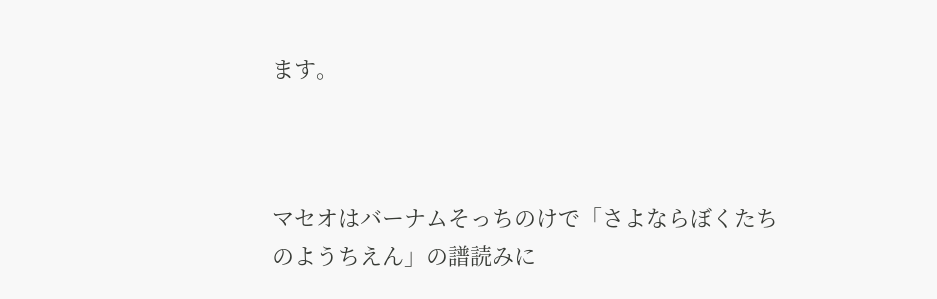ます。



マセオはバーナムそっちのけで「さよならぼくたちのようちえん」の譜読みに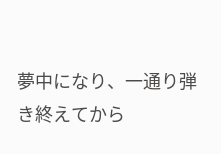夢中になり、一通り弾き終えてから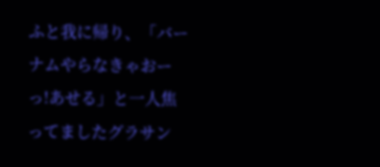ふと我に帰り、「バーナムやらなきゃおーっ!あせる」と一人焦ってましたグラサン